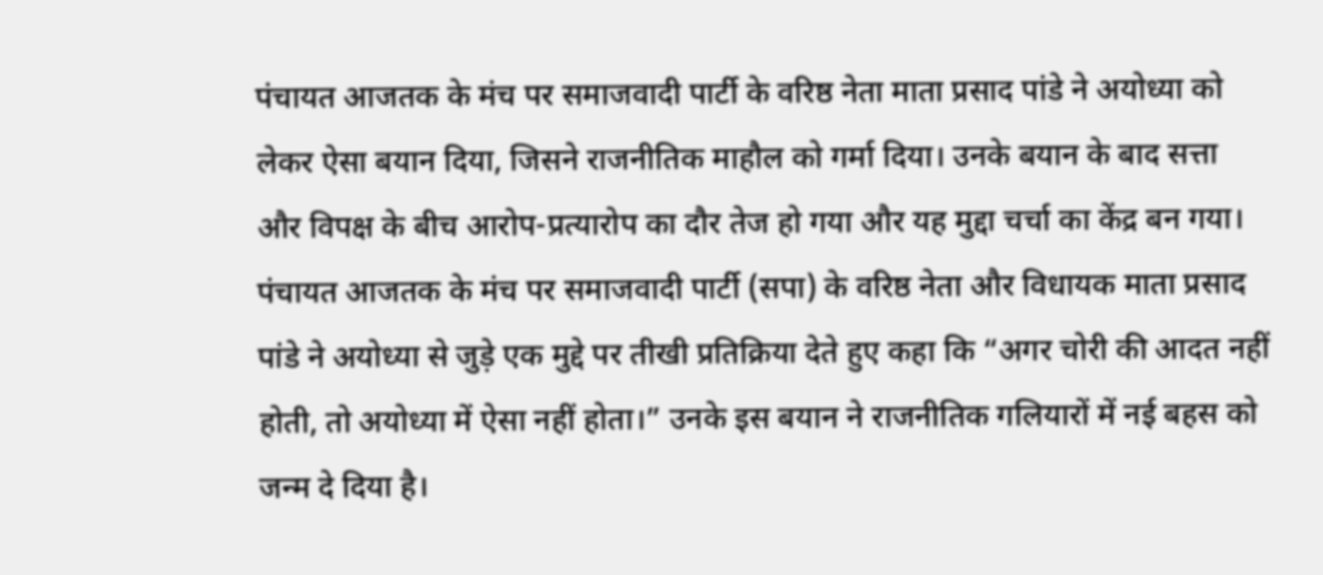पंचायत आजतक के मंच पर समाजवादी पार्टी के वरिष्ठ नेता माता प्रसाद पांडे ने अयोध्या को लेकर ऐसा बयान दिया, जिसने राजनीतिक माहौल को गर्मा दिया। उनके बयान के बाद सत्ता और विपक्ष के बीच आरोप-प्रत्यारोप का दौर तेज हो गया और यह मुद्दा चर्चा का केंद्र बन गया।
पंचायत आजतक के मंच पर समाजवादी पार्टी (सपा) के वरिष्ठ नेता और विधायक माता प्रसाद पांडे ने अयोध्या से जुड़े एक मुद्दे पर तीखी प्रतिक्रिया देते हुए कहा कि “अगर चोरी की आदत नहीं होती, तो अयोध्या में ऐसा नहीं होता।” उनके इस बयान ने राजनीतिक गलियारों में नई बहस को जन्म दे दिया है।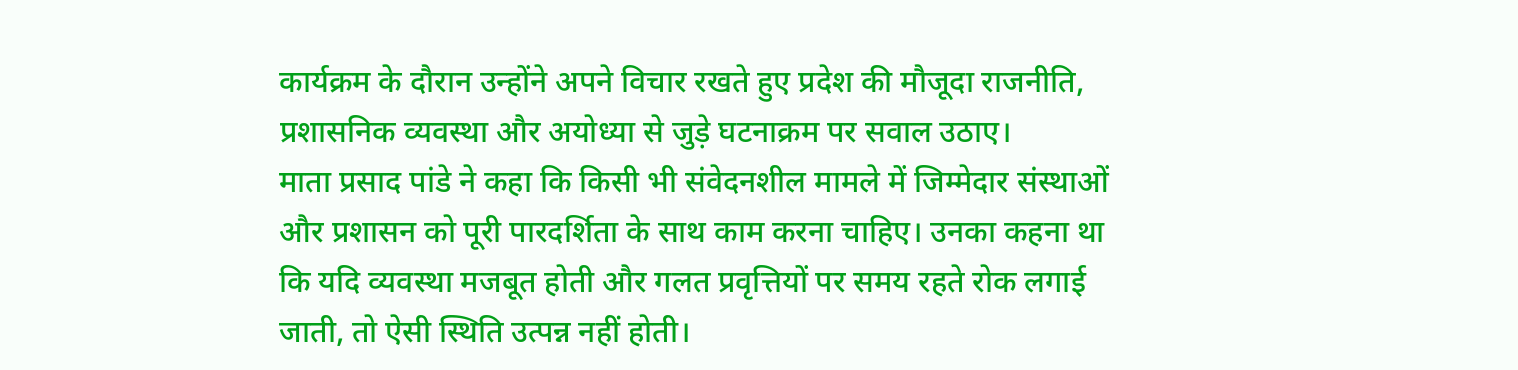कार्यक्रम के दौरान उन्होंने अपने विचार रखते हुए प्रदेश की मौजूदा राजनीति, प्रशासनिक व्यवस्था और अयोध्या से जुड़े घटनाक्रम पर सवाल उठाए।
माता प्रसाद पांडे ने कहा कि किसी भी संवेदनशील मामले में जिम्मेदार संस्थाओं और प्रशासन को पूरी पारदर्शिता के साथ काम करना चाहिए। उनका कहना था कि यदि व्यवस्था मजबूत होती और गलत प्रवृत्तियों पर समय रहते रोक लगाई जाती, तो ऐसी स्थिति उत्पन्न नहीं होती।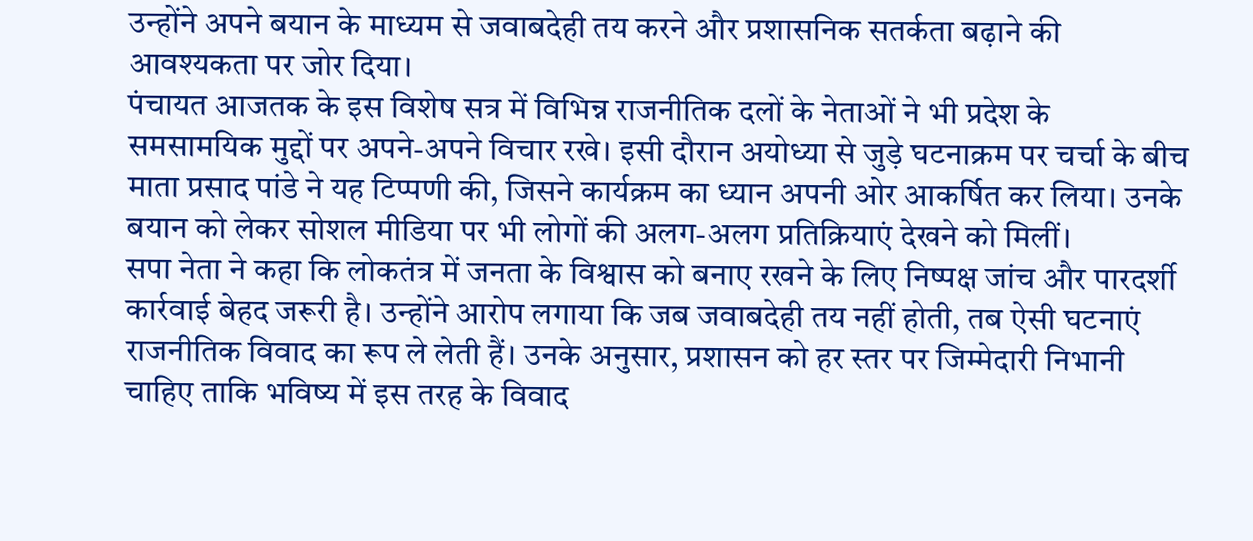उन्होंने अपने बयान के माध्यम से जवाबदेही तय करने और प्रशासनिक सतर्कता बढ़ाने की आवश्यकता पर जोर दिया।
पंचायत आजतक के इस विशेष सत्र में विभिन्न राजनीतिक दलों के नेताओं ने भी प्रदेश के समसामयिक मुद्दों पर अपने-अपने विचार रखे। इसी दौरान अयोध्या से जुड़े घटनाक्रम पर चर्चा के बीच माता प्रसाद पांडे ने यह टिप्पणी की, जिसने कार्यक्रम का ध्यान अपनी ओर आकर्षित कर लिया। उनके बयान को लेकर सोशल मीडिया पर भी लोगों की अलग-अलग प्रतिक्रियाएं देखने को मिलीं।
सपा नेता ने कहा कि लोकतंत्र में जनता के विश्वास को बनाए रखने के लिए निष्पक्ष जांच और पारदर्शी कार्रवाई बेहद जरूरी है। उन्होंने आरोप लगाया कि जब जवाबदेही तय नहीं होती, तब ऐसी घटनाएं राजनीतिक विवाद का रूप ले लेती हैं। उनके अनुसार, प्रशासन को हर स्तर पर जिम्मेदारी निभानी चाहिए ताकि भविष्य में इस तरह के विवाद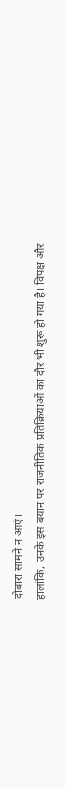दोबारा सामने न आएं।
हालांकि, उनके इस बयान पर राजनीतिक प्रतिक्रियाओं का दौर भी शुरू हो गया है। विपक्ष और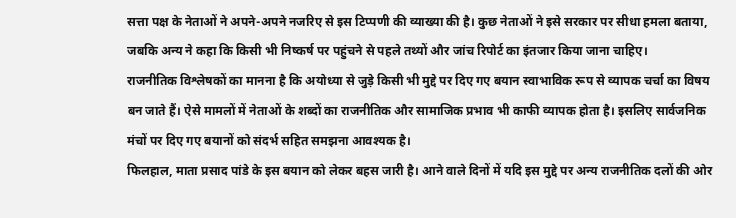सत्ता पक्ष के नेताओं ने अपने-अपने नजरिए से इस टिप्पणी की व्याख्या की है। कुछ नेताओं ने इसे सरकार पर सीधा हमला बताया, जबकि अन्य ने कहा कि किसी भी निष्कर्ष पर पहुंचने से पहले तथ्यों और जांच रिपोर्ट का इंतजार किया जाना चाहिए।
राजनीतिक विश्लेषकों का मानना है कि अयोध्या से जुड़े किसी भी मुद्दे पर दिए गए बयान स्वाभाविक रूप से व्यापक चर्चा का विषय बन जाते हैं। ऐसे मामलों में नेताओं के शब्दों का राजनीतिक और सामाजिक प्रभाव भी काफी व्यापक होता है। इसलिए सार्वजनिक मंचों पर दिए गए बयानों को संदर्भ सहित समझना आवश्यक है।
फिलहाल, माता प्रसाद पांडे के इस बयान को लेकर बहस जारी है। आने वाले दिनों में यदि इस मुद्दे पर अन्य राजनीतिक दलों की ओर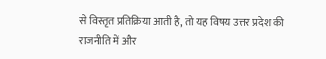से विस्तृत प्रतिक्रिया आती है, तो यह विषय उत्तर प्रदेश की राजनीति में और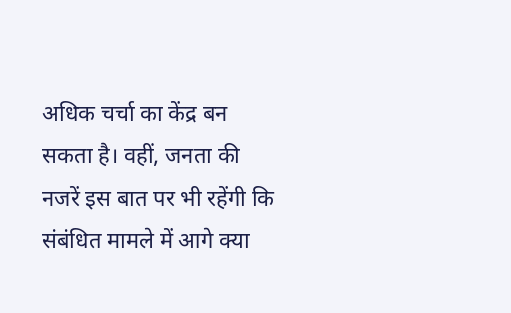अधिक चर्चा का केंद्र बन सकता है। वहीं, जनता की नजरें इस बात पर भी रहेंगी कि संबंधित मामले में आगे क्या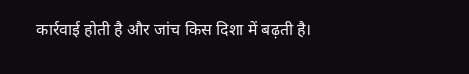कार्रवाई होती है और जांच किस दिशा में बढ़ती है।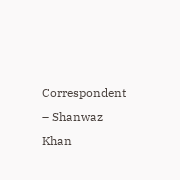Correspondent – Shanwaz Khan